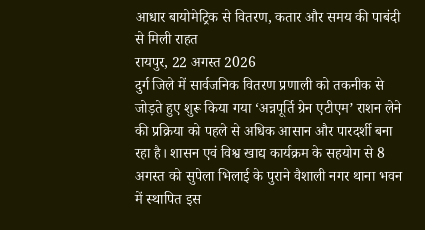आधार बायोमेट्रिक से वितरण, कतार और समय की पाबंदी से मिली राहत
रायपुर, 22 अगस्त 2026
दुर्ग जिले में सार्वजनिक वितरण प्रणाली को तकनीक से जोड़ते हुए शुरू किया गया ‘अन्नपूर्ति ग्रेन एटीएम’ राशन लेने की प्रक्रिया को पहले से अधिक आसान और पारदर्शी बना रहा है। शासन एवं विश्व खाद्य कार्यक्रम के सहयोग से 8 अगस्त को सुपेला भिलाई के पुराने वैशाली नगर थाना भवन में स्थापित इस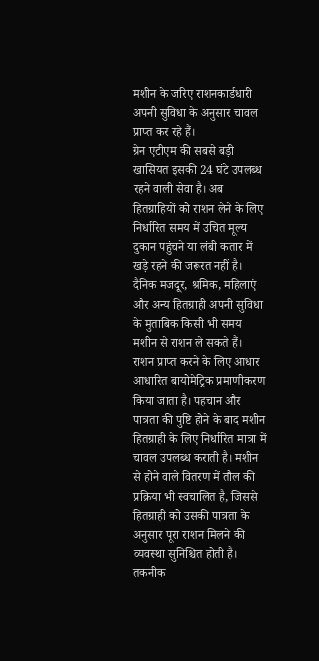मशीन के जरिए राशनकार्डधारी अपनी सुविधा के अनुसार चावल प्राप्त कर रहे हैं।
ग्रेन एटीएम की सबसे बड़ी खासियत इसकी 24 घंटे उपलब्ध रहने वाली सेवा है। अब हितग्राहियों को राशन लेने के लिए निर्धारित समय में उचित मूल्य दुकान पहुंचने या लंबी कतार में खड़े रहने की जरूरत नहीं है। दैनिक मजदूर, श्रमिक, महिलाएं और अन्य हितग्राही अपनी सुविधा के मुताबिक किसी भी समय मशीन से राशन ले सकते हैं।
राशन प्राप्त करने के लिए आधार आधारित बायोमेट्रिक प्रमाणीकरण किया जाता है। पहचान और पात्रता की पुष्टि होने के बाद मशीन हितग्राही के लिए निर्धारित मात्रा में चावल उपलब्ध कराती है। मशीन से होने वाले वितरण में तौल की प्रक्रिया भी स्वचालित है, जिससे हितग्राही को उसकी पात्रता के अनुसार पूरा राशन मिलने की व्यवस्था सुनिश्चित होती है।
तकनीक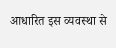आधारित इस व्यवस्था से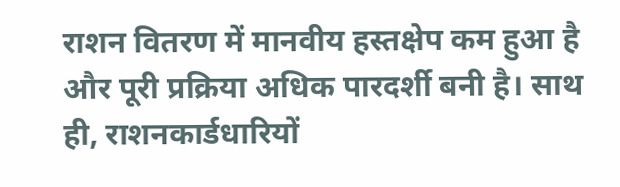राशन वितरण में मानवीय हस्तक्षेप कम हुआ है और पूरी प्रक्रिया अधिक पारदर्शी बनी है। साथ ही, राशनकार्डधारियों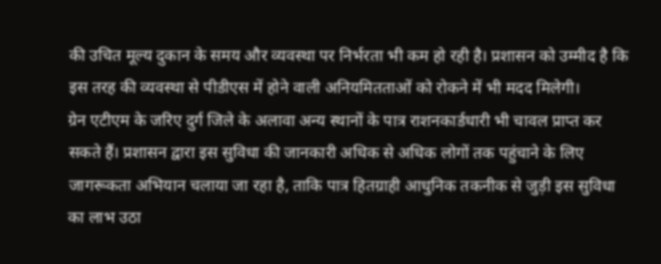की उचित मूल्य दुकान के समय और व्यवस्था पर निर्भरता भी कम हो रही है। प्रशासन को उम्मीद है कि इस तरह की व्यवस्था से पीडीएस में होने वाली अनियमितताओं को रोकने में भी मदद मिलेगी।
ग्रेन एटीएम के जरिए दुर्ग जिले के अलावा अन्य स्थानों के पात्र राशनकार्डधारी भी चावल प्राप्त कर सकते हैं। प्रशासन द्वारा इस सुविधा की जानकारी अधिक से अधिक लोगों तक पहुंचाने के लिए जागरूकता अभियान चलाया जा रहा है, ताकि पात्र हितग्राही आधुनिक तकनीक से जुड़ी इस सुविधा का लाभ उठा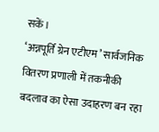सकें।
‘अन्नपूर्ति ग्रेन एटीएम’ सार्वजनिक वितरण प्रणाली में तकनीकी बदलाव का ऐसा उदाहरण बन रहा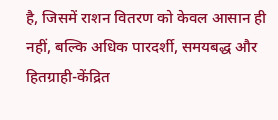है, जिसमें राशन वितरण को केवल आसान ही नहीं, बल्कि अधिक पारदर्शी, समयबद्ध और हितग्राही-केंद्रित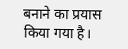बनाने का प्रयास किया गया है।